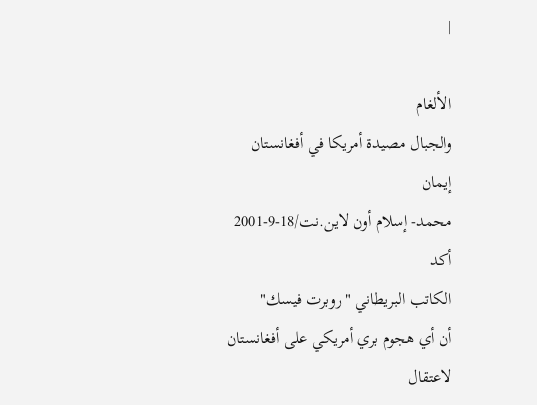|

الألغام
والجبال مصيدة أمريكا في أفغانستان
إيمان
محمد- إسلام أون لاين.نت/18-9-2001
أكد
الكاتب البريطاني "روبرت فيسك"
أن أي هجوم بري أمريكي على أفغانستان
لاعتقال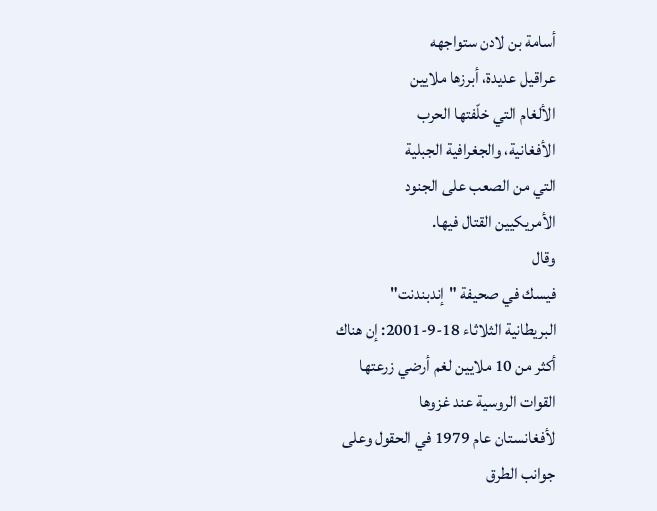أسامة بن لادن ستواجهه
عراقيل عديدة، أبرزها ملايين
الألغام التي خلّفتها الحرب
الأفغانية، والجغرافية الجبلية
التي من الصعب على الجنود
الأمريكيين القتال فيها.
وقال
فيسك في صحيفة "إندبندنت"
البريطانية الثلاثاء 18-9-2001: إن هناك
أكثر من 10 ملايين لغم أرضي زرعتها
القوات الروسية عند غزوها
لأفغانستان عام 1979 في الحقول وعلى
جوانب الطرق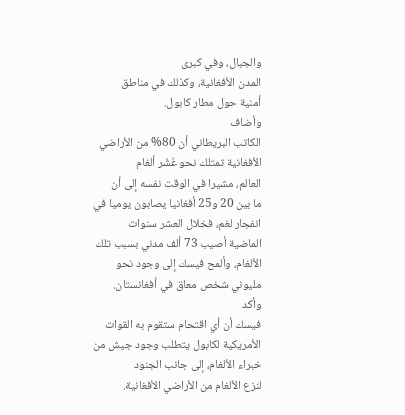والجبال، وفي كبرى
المدن الأفغانية، وكذلك في مناطق
أمنية حول مطار كابول.
وأضاف
الكاتب البريطاني أن 80% من الأراضي
الأفغانية تمتلك نحو عُشْر ألغام
العالم، مشيرا في الوقت نفسه إلى أن
ما بين 20 و25 أفغانيا يصابون يوميا في
انفجار لغم، فخلال العشر سنوات
الماضية أصيب 73 ألف مدني بسبب تلك
الألغام، وألمح فيسك إلى وجود نحو
مليوني شخص معاق في أفغانستان.
وأكد
فيسك أن أي اقتحام ستقوم به القوات
الأمريكية لكابول يتطلب وجود جيش من
خبراء الألغام، إلى جانب الجنود
لنزع الألغام من الأراضي الأفغانية.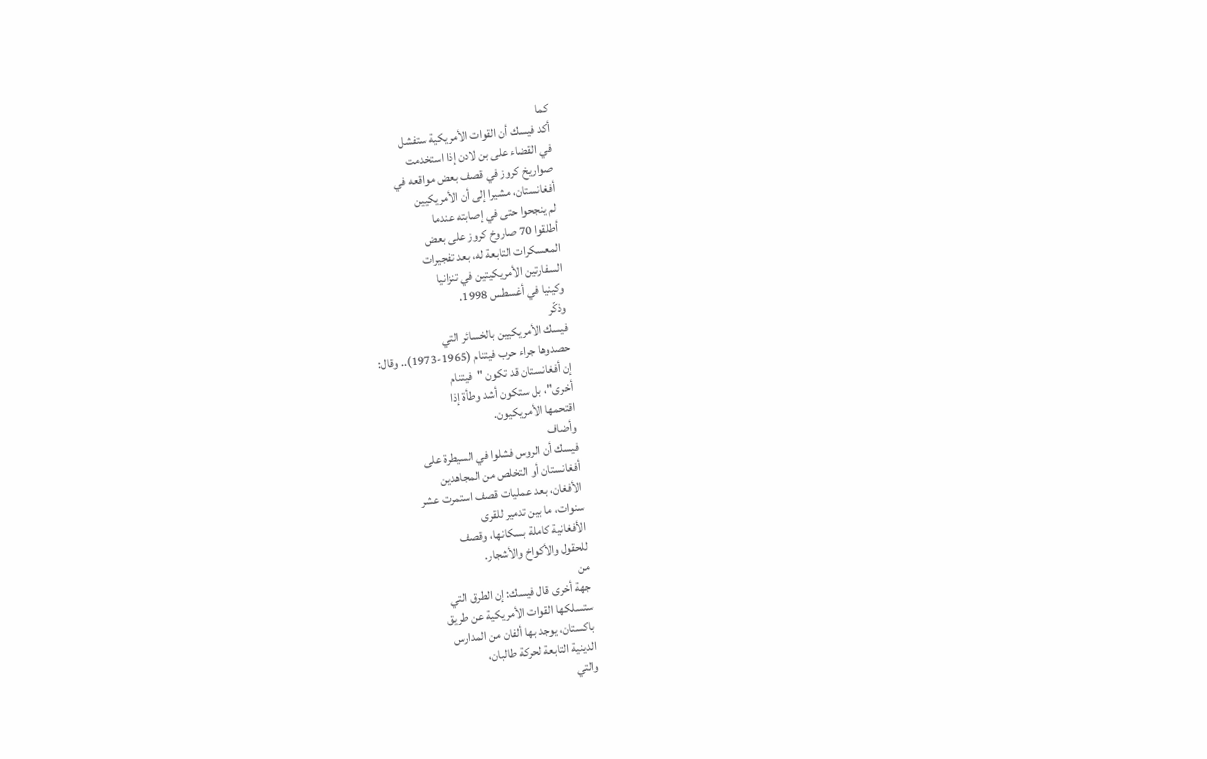كما
أكد فيسك أن القوات الأمريكية ستفشل
في القضاء على بن لادن إذا استخدمت
صواريخ كروز في قصف بعض مواقعه في
أفغانستان، مشيرا إلى أن الأمريكيين
لم ينجحوا حتى في إصابته عندما
أطلقوا 70 صاروخ كروز على بعض
المعسكرات التابعة له، بعد تفجيرات
السفارتين الأمريكيتين في تنزانيا
وكينيا في أغسطس 1998.
وذكّر
فيسك الأمريكيين بالخسائر التي
حصدوها جراء حرب فيتنام (1965-1973).. وقال:
إن أفغانستان قد تكون "فيتنام
أخرى"، بل ستكون أشد وطأة إذا
اقتحمها الأمريكيون.
وأضاف
فيسك أن الروس فشلوا في السيطرة على
أفغانستان أو التخلص من المجاهدين
الأفغان، بعد عمليات قصف استمرت عشر
سنوات، ما بين تدمير للقرى
الأفغانية كاملة بسكانها، وقصف
للحقول والأكواخ والأشجار.
من
جهة أخرى قال فيسك: إن الطرق التي
ستسلكها القوات الأمريكية عن طريق
باكستان، يوجد بها ألفان من المدارس
الدينية التابعة لحركة طالبان،
والتي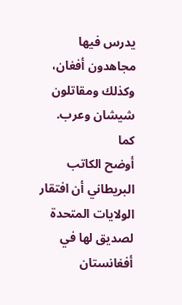يدرس فيها مجاهدون أفغان،
وكذلك ومقاتلون شيشان وعرب.
كما
أوضح الكاتب البريطاني أن افتقار
الولايات المتحدة لصديق لها في
أفغانستان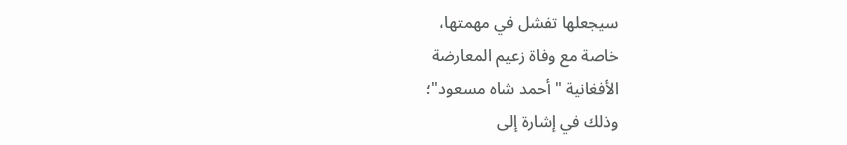سيجعلها تفشل في مهمتها،
خاصة مع وفاة زعيم المعارضة
الأفغانية "أحمد شاه مسعود"؛
وذلك في إشارة إلى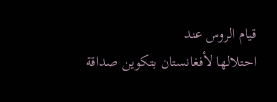قيام الروس عند
احتلالها لأفغانستان بتكوين صداقة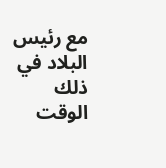مع رئيس البلاد في ذلك الوقت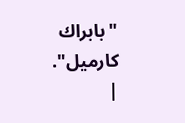"بابراك
كارميل".
|